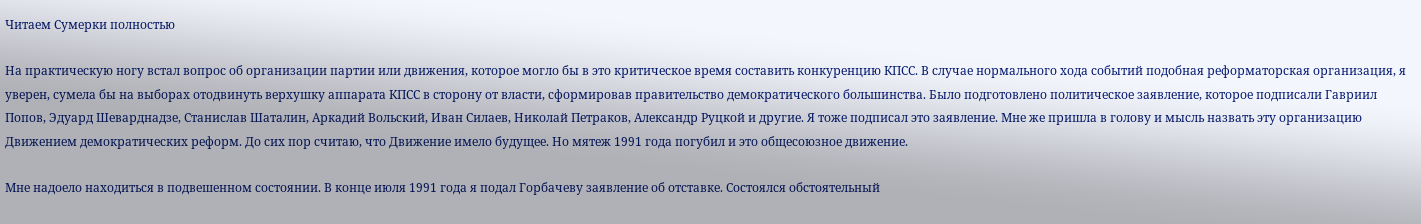Читаем Сумерки полностью

На практическую ногу встал вопрос об организации партии или движения, которое могло бы в это критическое время составить конкуренцию КПСС. В случае нормального хода событий подобная реформаторская организация, я уверен, сумела бы на выборах отодвинуть верхушку аппарата КПСС в сторону от власти, сформировав правительство демократического большинства. Было подготовлено политическое заявление, которое подписали Гавриил Попов, Эдуард Шеварднадзе, Станислав Шаталин, Аркадий Вольский, Иван Силаев, Николай Петраков, Александр Руцкой и другие. Я тоже подписал это заявление. Мне же пришла в голову и мысль назвать эту организацию Движением демократических реформ. До сих пор считаю, что Движение имело будущее. Но мятеж 1991 года погубил и это общесоюзное движение.

Мне надоело находиться в подвешенном состоянии. В конце июля 1991 года я подал Горбачеву заявление об отставке. Состоялся обстоятельный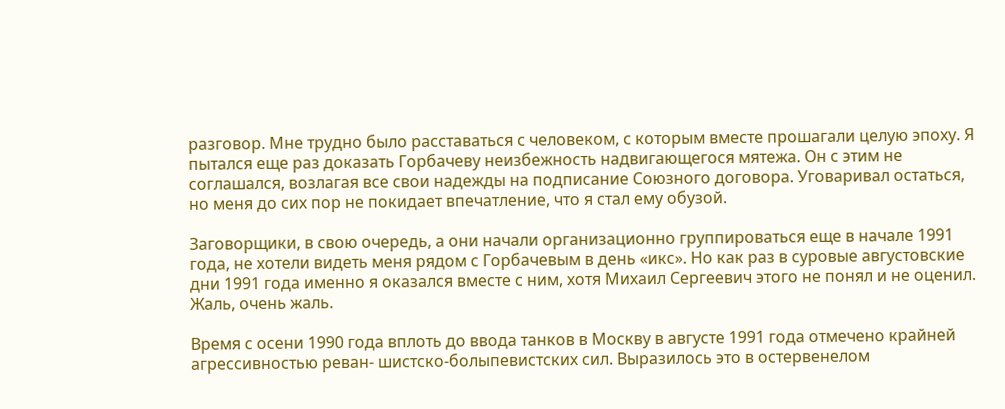разговор. Мне трудно было расставаться с человеком, с которым вместе прошагали целую эпоху. Я пытался еще раз доказать Горбачеву неизбежность надвигающегося мятежа. Он с этим не соглашался, возлагая все свои надежды на подписание Союзного договора. Уговаривал остаться, но меня до сих пор не покидает впечатление, что я стал ему обузой.

Заговорщики, в свою очередь, а они начали организационно группироваться еще в начале 1991 года, не хотели видеть меня рядом с Горбачевым в день «икс». Но как раз в суровые августовские дни 1991 года именно я оказался вместе с ним, хотя Михаил Сергеевич этого не понял и не оценил. Жаль, очень жаль.

Время с осени 1990 года вплоть до ввода танков в Москву в августе 1991 года отмечено крайней агрессивностью реван- шистско-болыпевистских сил. Выразилось это в остервенелом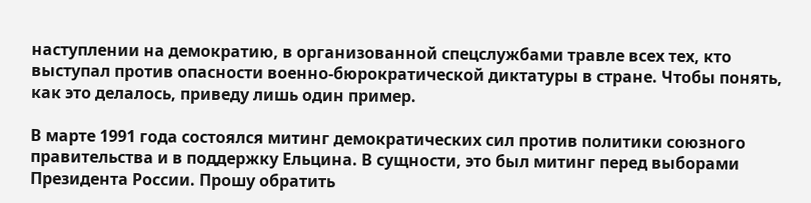наступлении на демократию, в организованной спецслужбами травле всех тех, кто выступал против опасности военно-бюрократической диктатуры в стране. Чтобы понять, как это делалось, приведу лишь один пример.

В марте 1991 года состоялся митинг демократических сил против политики союзного правительства и в поддержку Ельцина. В сущности, это был митинг перед выборами Президента России. Прошу обратить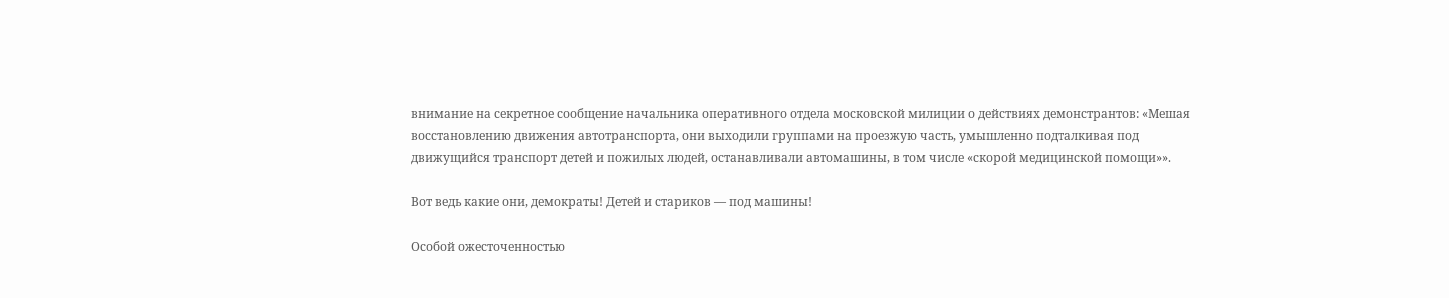внимание на секретное сообщение начальника оперативного отдела московской милиции о действиях демонстрантов: «Мешая восстановлению движения автотранспорта, они выходили группами на проезжую часть, умышленно подталкивая под движущийся транспорт детей и пожилых людей, останавливали автомашины, в том числе «скорой медицинской помощи»».

Вот ведь какие они, демократы! Детей и стариков — под машины!

Особой ожесточенностью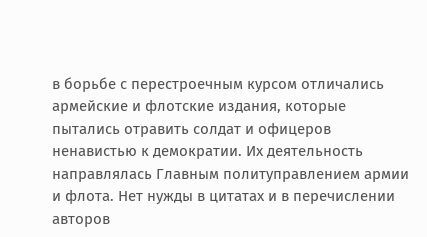в борьбе с перестроечным курсом отличались армейские и флотские издания, которые пытались отравить солдат и офицеров ненавистью к демократии. Их деятельность направлялась Главным политуправлением армии и флота. Нет нужды в цитатах и в перечислении авторов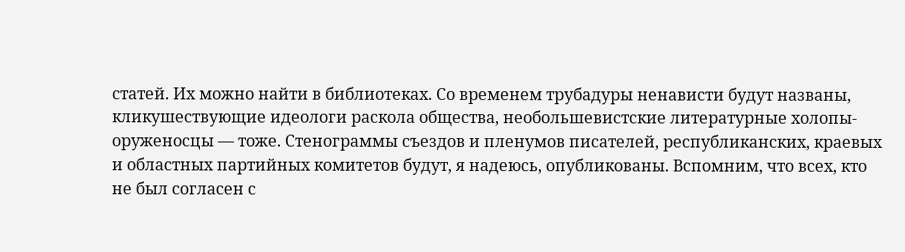статей. Их можно найти в библиотеках. Со временем трубадуры ненависти будут названы, кликушествующие идеологи раскола общества, необольшевистские литературные холопы-оруженосцы — тоже. Стенограммы съездов и пленумов писателей, республиканских, краевых и областных партийных комитетов будут, я надеюсь, опубликованы. Вспомним, что всех, кто не был согласен с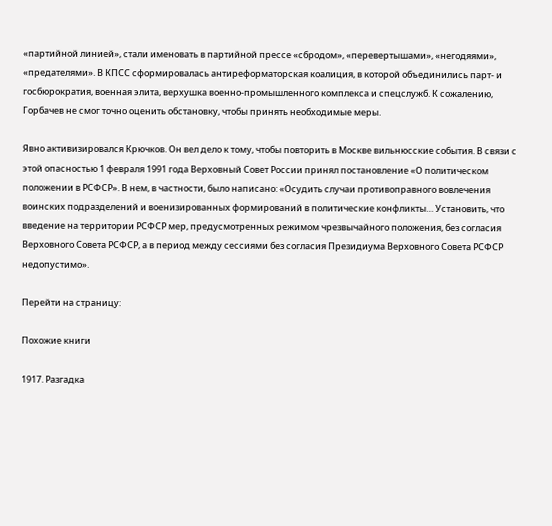«партийной линией», стали именовать в партийной прессе «сбродом», «перевертышами», «негодяями», «предателями». В КПСС сформировалась антиреформаторская коалиция, в которой объединились парт- и госбюрократия, военная элита, верхушка военно-промышленного комплекса и спецслужб. К сожалению, Горбачев не смог точно оценить обстановку, чтобы принять необходимые меры.

Явно активизировался Крючков. Он вел дело к тому, чтобы повторить в Москве вильнюсские события. В связи с этой опасностью 1 февраля 1991 года Верховный Совет России принял постановление «О политическом положении в РСФСР». В нем, в частности, было написано: «Осудить случаи противоправного вовлечения воинских подразделений и военизированных формирований в политические конфликты… Установить, что введение на территории РСФСР мер, предусмотренных режимом чрезвычайного положения, без согласия Верховного Совета РСФСР, а в период между сессиями без согласия Президиума Верховного Совета РСФСР недопустимо».

Перейти на страницу:

Похожие книги

1917. Разгадка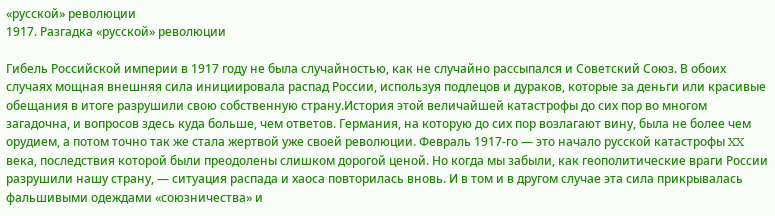«русской» революции
1917. Разгадка «русской» революции

Гибель Российской империи в 1917 году не была случайностью, как не случайно рассыпался и Советский Союз. В обоих случаях мощная внешняя сила инициировала распад России, используя подлецов и дураков, которые за деньги или красивые обещания в итоге разрушили свою собственную страну.История этой величайшей катастрофы до сих пор во многом загадочна, и вопросов здесь куда больше, чем ответов. Германия, на которую до сих пор возлагают вину, была не более чем орудием, а потом точно так же стала жертвой уже своей революции. Февраль 1917-го — это начало русской катастрофы XX века, последствия которой были преодолены слишком дорогой ценой. Но когда мы забыли, как геополитические враги России разрушили нашу страну, — ситуация распада и хаоса повторилась вновь. И в том и в другом случае эта сила прикрывалась фальшивыми одеждами «союзничества» и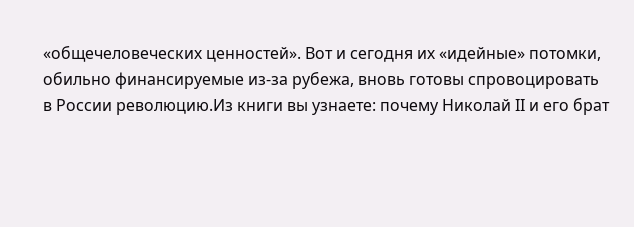«общечеловеческих ценностей». Вот и сегодня их «идейные» потомки, обильно финансируемые из-за рубежа, вновь готовы спровоцировать в России революцию.Из книги вы узнаете: почему Николай II и его брат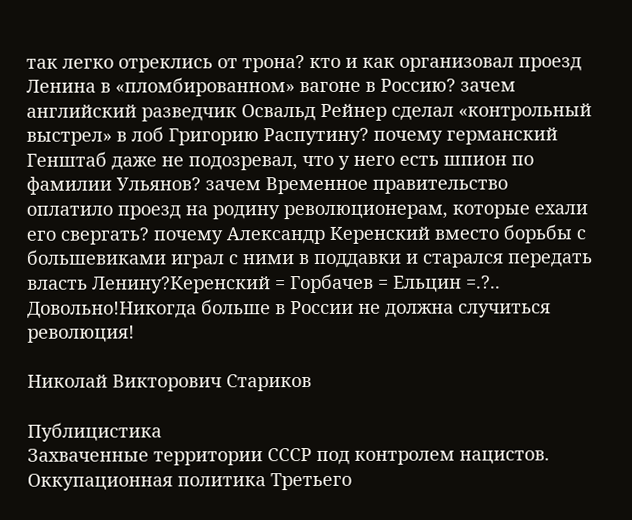так легко отреклись от трона? кто и как организовал проезд Ленина в «пломбированном» вагоне в Россию? зачем английский разведчик Освальд Рейнер сделал «контрольный выстрел» в лоб Григорию Распутину? почему германский Генштаб даже не подозревал, что у него есть шпион по фамилии Ульянов? зачем Временное правительство оплатило проезд на родину революционерам, которые ехали его свергать? почему Александр Керенский вместо борьбы с большевиками играл с ними в поддавки и старался передать власть Ленину?Керенский = Горбачев = Ельцин =.?.. Довольно!Никогда больше в России не должна случиться революция!

Николай Викторович Стариков

Публицистика
Захваченные территории СССР под контролем нацистов. Оккупационная политика Третьего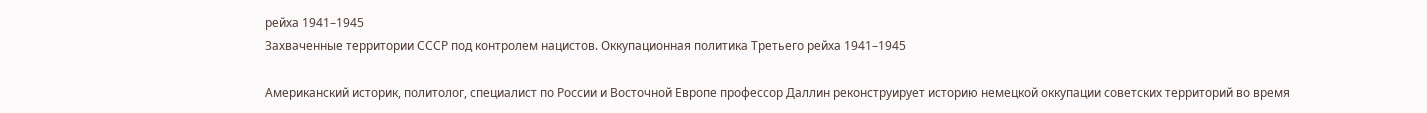рейха 1941–1945
Захваченные территории СССР под контролем нацистов. Оккупационная политика Третьего рейха 1941–1945

Американский историк, политолог, специалист по России и Восточной Европе профессор Даллин реконструирует историю немецкой оккупации советских территорий во время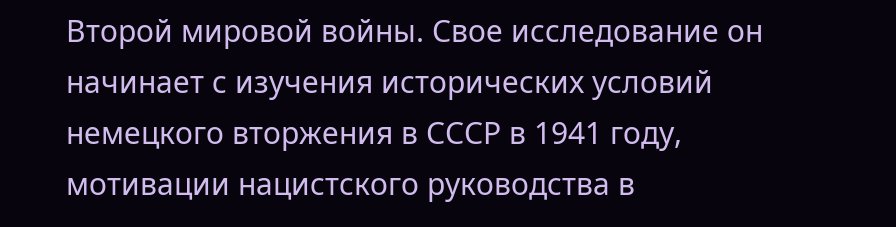Второй мировой войны. Свое исследование он начинает с изучения исторических условий немецкого вторжения в СССР в 1941 году, мотивации нацистского руководства в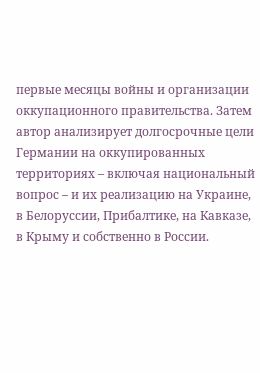первые месяцы войны и организации оккупационного правительства. Затем автор анализирует долгосрочные цели Германии на оккупированных территориях – включая национальный вопрос – и их реализацию на Украине, в Белоруссии, Прибалтике, на Кавказе, в Крыму и собственно в России.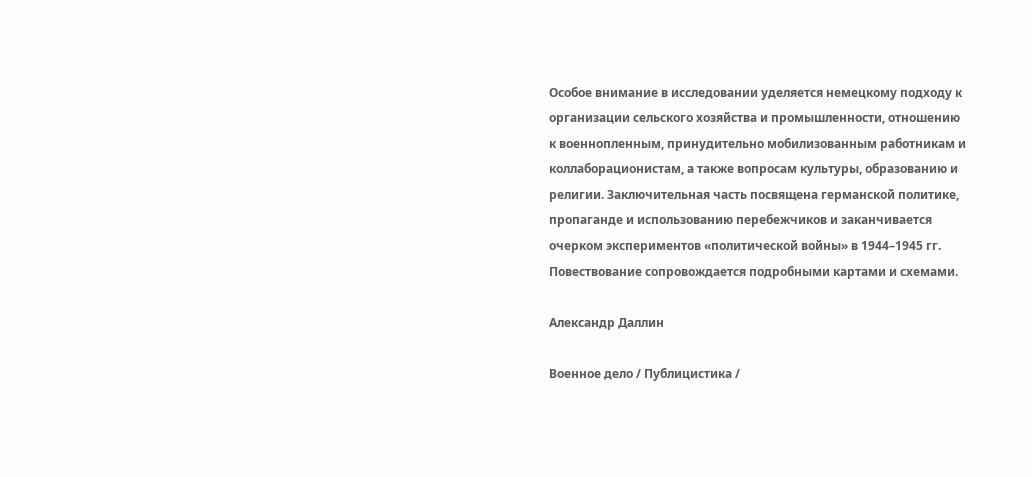Особое внимание в исследовании уделяется немецкому подходу к организации сельского хозяйства и промышленности, отношению к военнопленным, принудительно мобилизованным работникам и коллаборационистам, а также вопросам культуры, образованию и религии. Заключительная часть посвящена германской политике, пропаганде и использованию перебежчиков и заканчивается очерком экспериментов «политической войны» в 1944–1945 гг. Повествование сопровождается подробными картами и схемами.

Александр Даллин

Военное дело / Публицистика /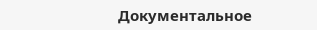Документальное